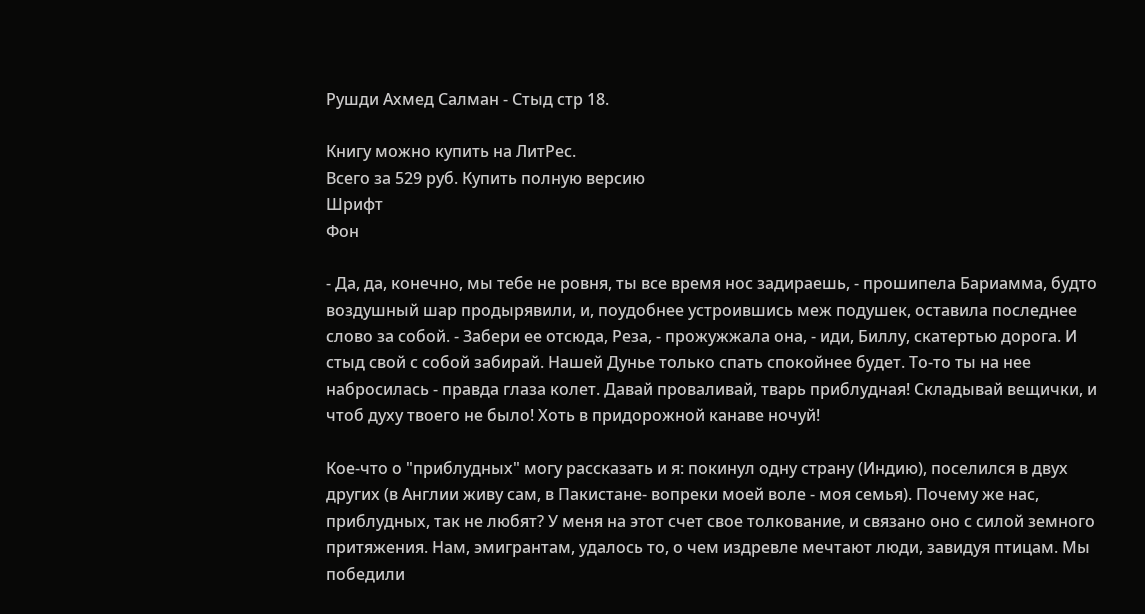Рушди Ахмед Салман - Стыд стр 18.

Книгу можно купить на ЛитРес.
Всего за 529 руб. Купить полную версию
Шрифт
Фон

- Да, да, конечно, мы тебе не ровня, ты все время нос задираешь, - прошипела Бариамма, будто воздушный шар продырявили, и, поудобнее устроившись меж подушек, оставила последнее слово за собой. - Забери ее отсюда, Реза, - прожужжала она, - иди, Биллу, скатертью дорога. И стыд свой с собой забирай. Нашей Дунье только спать спокойнее будет. То-то ты на нее набросилась - правда глаза колет. Давай проваливай, тварь приблудная! Складывай вещички, и чтоб духу твоего не было! Хоть в придорожной канаве ночуй!

Кое-что о "приблудных" могу рассказать и я: покинул одну страну (Индию), поселился в двух других (в Англии живу сам, в Пакистане- вопреки моей воле - моя семья). Почему же нас, приблудных, так не любят? У меня на этот счет свое толкование, и связано оно с силой земного притяжения. Нам, эмигрантам, удалось то, о чем издревле мечтают люди, завидуя птицам. Мы победили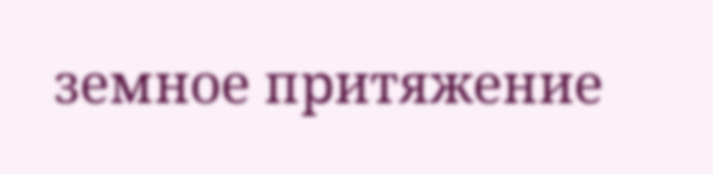земное притяжение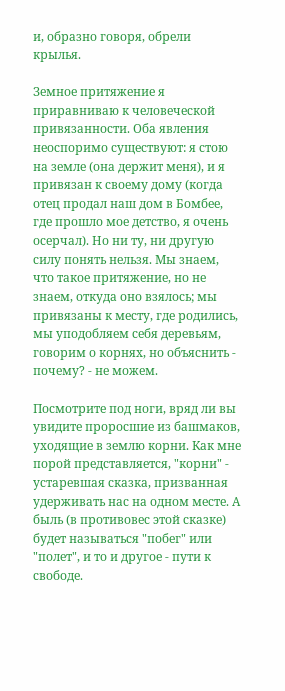и, образно говоря, обрели крылья.

Земное притяжение я приравниваю к человеческой привязанности. Оба явления неоспоримо существуют: я стою на земле (она держит меня), и я привязан к своему дому (когда отец продал наш дом в Бомбее, где прошло мое детство, я очень осерчал). Но ни ту, ни другую силу понять нельзя. Мы знаем, что такое притяжение, но не знаем, откуда оно взялось; мы привязаны к месту, где родились, мы уподобляем себя деревьям, говорим о корнях, но объяснить - почему? - не можем.

Посмотрите под ноги, вряд ли вы увидите проросшие из башмаков, уходящие в землю корни. Как мне порой представляется, "корни" - устаревшая сказка, призванная удерживать нас на одном месте. А быль (в противовес этой сказке) будет называться "побег" или "полет", и то и другое - пути к свободе.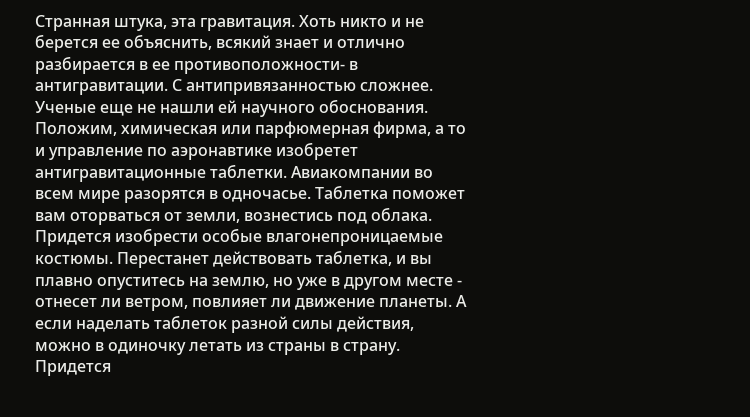Странная штука, эта гравитация. Хоть никто и не берется ее объяснить, всякий знает и отлично разбирается в ее противоположности- в антигравитации. С антипривязанностью сложнее. Ученые еще не нашли ей научного обоснования. Положим, химическая или парфюмерная фирма, а то и управление по аэронавтике изобретет антигравитационные таблетки. Авиакомпании во всем мире разорятся в одночасье. Таблетка поможет вам оторваться от земли, вознестись под облака. Придется изобрести особые влагонепроницаемые костюмы. Перестанет действовать таблетка, и вы плавно опуститесь на землю, но уже в другом месте - отнесет ли ветром, повлияет ли движение планеты. А если наделать таблеток разной силы действия, можно в одиночку летать из страны в страну. Придется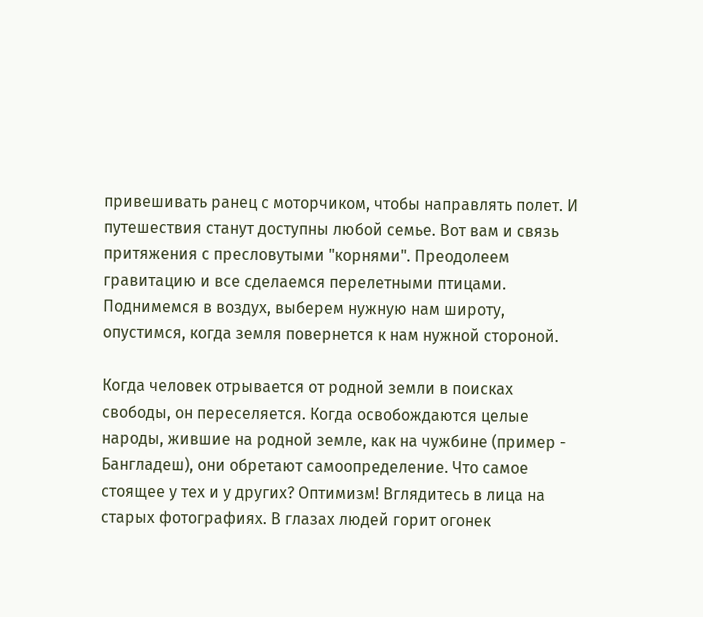привешивать ранец с моторчиком, чтобы направлять полет. И путешествия станут доступны любой семье. Вот вам и связь притяжения с пресловутыми "корнями". Преодолеем гравитацию и все сделаемся перелетными птицами. Поднимемся в воздух, выберем нужную нам широту, опустимся, когда земля повернется к нам нужной стороной.

Когда человек отрывается от родной земли в поисках свободы, он переселяется. Когда освобождаются целые народы, жившие на родной земле, как на чужбине (пример - Бангладеш), они обретают самоопределение. Что самое стоящее у тех и у других? Оптимизм! Вглядитесь в лица на старых фотографиях. В глазах людей горит огонек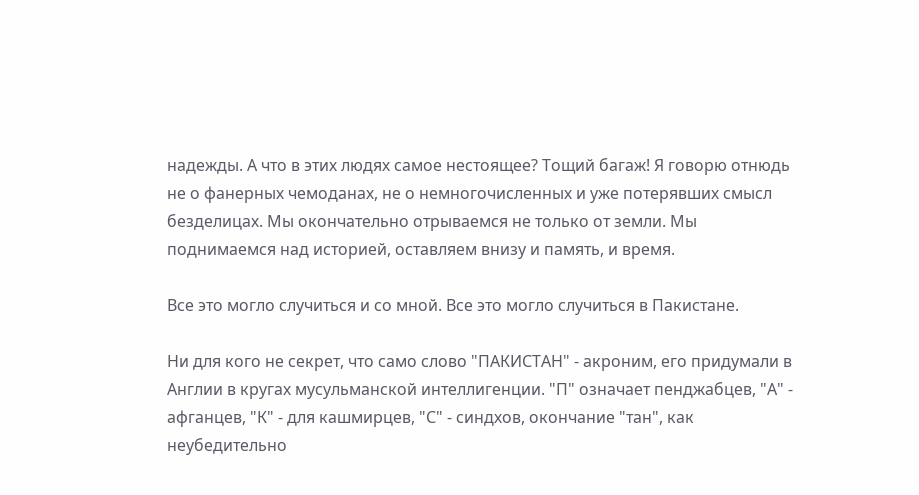надежды. А что в этих людях самое нестоящее? Тощий багаж! Я говорю отнюдь не о фанерных чемоданах, не о немногочисленных и уже потерявших смысл безделицах. Мы окончательно отрываемся не только от земли. Мы поднимаемся над историей, оставляем внизу и память, и время.

Все это могло случиться и со мной. Все это могло случиться в Пакистане.

Ни для кого не секрет, что само слово "ПАКИСТАН" - акроним, его придумали в Англии в кругах мусульманской интеллигенции. "П" означает пенджабцев, "А" - афганцев, "К" - для кашмирцев, "С" - синдхов, окончание "тан", как неубедительно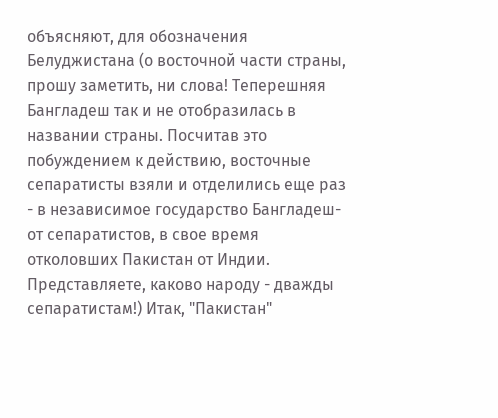объясняют, для обозначения Белуджистана (о восточной части страны, прошу заметить, ни слова! Теперешняя Бангладеш так и не отобразилась в названии страны. Посчитав это побуждением к действию, восточные сепаратисты взяли и отделились еще раз - в независимое государство Бангладеш- от сепаратистов, в свое время отколовших Пакистан от Индии. Представляете, каково народу - дважды сепаратистам!) Итак, "Пакистан"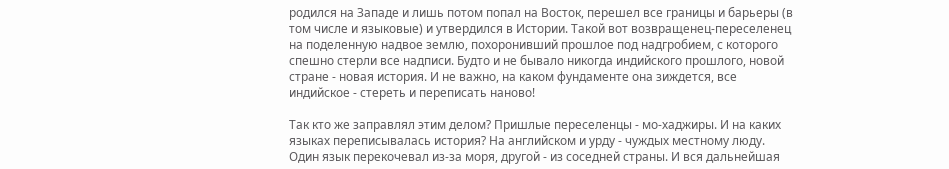родился на Западе и лишь потом попал на Восток, перешел все границы и барьеры (в том числе и языковые) и утвердился в Истории. Такой вот возвращенец-переселенец на поделенную надвое землю, похоронивший прошлое под надгробием, с которого спешно стерли все надписи. Будто и не бывало никогда индийского прошлого, новой стране - новая история. И не важно, на каком фундаменте она зиждется, все индийское - стереть и переписать наново!

Так кто же заправлял этим делом? Пришлые переселенцы - мо-хаджиры. И на каких языках переписывалась история? На английском и урду - чуждых местному люду. Один язык перекочевал из-за моря, другой - из соседней страны. И вся дальнейшая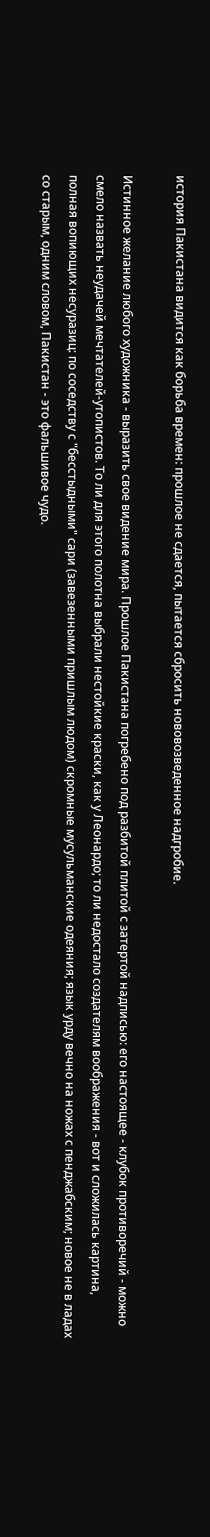история Пакистана видится как борьба времен: прошлое не сдается, пытается сбросить нововозведенное надгробие.

Истинное желание любого художника - выразить свое видение мира. Прошлое Пакистана погребено под разбитой плитой с затертой надписью: его настоящее - клубок противоречий - можно смело назвать неудачей мечтателей-утопистов. То ли для этого полотна выбрали нестойкие краски, как у Леонардо; то ли недостало создателям воображения - вот и сложилась картина, полная вопиющих несуразиц: по соседству с "бесстыдными" сари (завезенными пришлым людом) скромные мусульманские одеяния; язык урду вечно на ножах с пенджабским; новое не в ладах со старым, одним словом, Пакистан - это фальшивое чудо.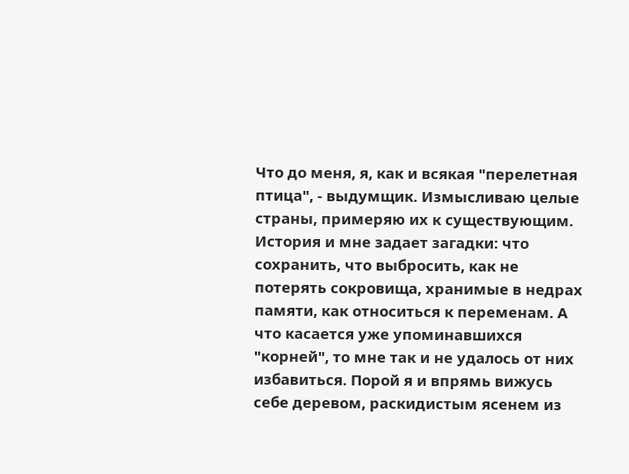Что до меня, я, как и всякая "перелетная птица", - выдумщик. Измысливаю целые страны, примеряю их к существующим. История и мне задает загадки: что сохранить, что выбросить, как не потерять сокровища, хранимые в недрах памяти, как относиться к переменам. А что касается уже упоминавшихся "корней", то мне так и не удалось от них избавиться. Порой я и впрямь вижусь себе деревом, раскидистым ясенем из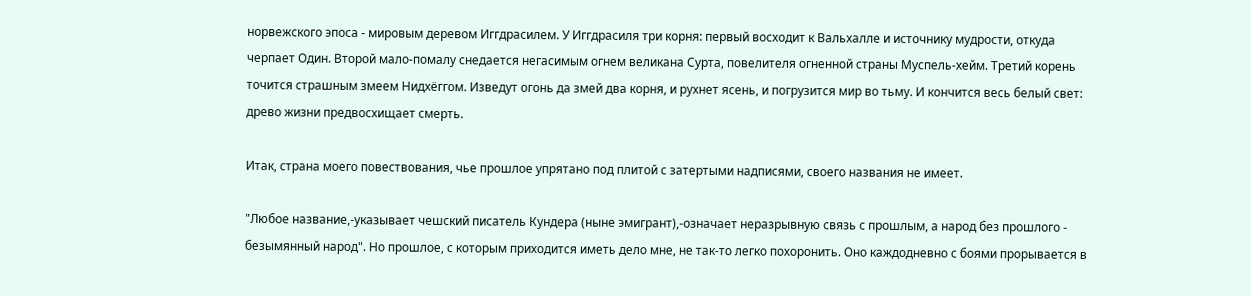норвежского эпоса - мировым деревом Иггдрасилем. У Иггдрасиля три корня: первый восходит к Вальхалле и источнику мудрости, откуда черпает Один. Второй мало-помалу снедается негасимым огнем великана Сурта, повелителя огненной страны Муспель-хейм. Третий корень точится страшным змеем Нидхёггом. Изведут огонь да змей два корня, и рухнет ясень, и погрузится мир во тьму. И кончится весь белый свет: древо жизни предвосхищает смерть.

Итак, страна моего повествования, чье прошлое упрятано под плитой с затертыми надписями, своего названия не имеет.

"Любое название,-указывает чешский писатель Кундера (ныне эмигрант),-означает неразрывную связь с прошлым, а народ без прошлого - безымянный народ". Но прошлое, с которым приходится иметь дело мне, не так-то легко похоронить. Оно каждодневно с боями прорывается в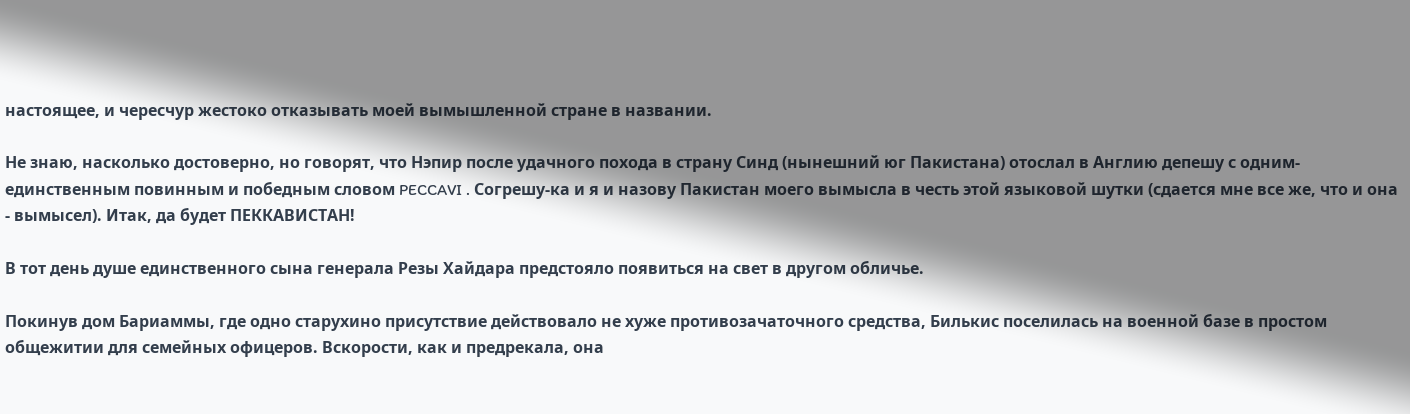настоящее, и чересчур жестоко отказывать моей вымышленной стране в названии.

Не знаю, насколько достоверно, но говорят, что Нэпир после удачного похода в страну Синд (нынешний юг Пакистана) отослал в Англию депешу с одним-единственным повинным и победным словом PECCAVI . Согрешу-ка и я и назову Пакистан моего вымысла в честь этой языковой шутки (сдается мне все же, что и она - вымысел). Итак, да будет ПЕККАВИСТАН!

В тот день душе единственного сына генерала Резы Хайдара предстояло появиться на свет в другом обличье.

Покинув дом Бариаммы, где одно старухино присутствие действовало не хуже противозачаточного средства, Билькис поселилась на военной базе в простом общежитии для семейных офицеров. Вскорости, как и предрекала, она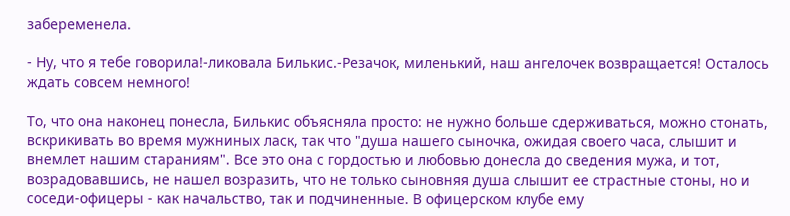забеременела.

- Ну, что я тебе говорила!-ликовала Билькис.-Резачок, миленький, наш ангелочек возвращается! Осталось ждать совсем немного!

То, что она наконец понесла, Билькис объясняла просто: не нужно больше сдерживаться, можно стонать, вскрикивать во время мужниных ласк, так что "душа нашего сыночка, ожидая своего часа, слышит и внемлет нашим стараниям". Все это она с гордостью и любовью донесла до сведения мужа, и тот, возрадовавшись, не нашел возразить, что не только сыновняя душа слышит ее страстные стоны, но и соседи-офицеры - как начальство, так и подчиненные. В офицерском клубе ему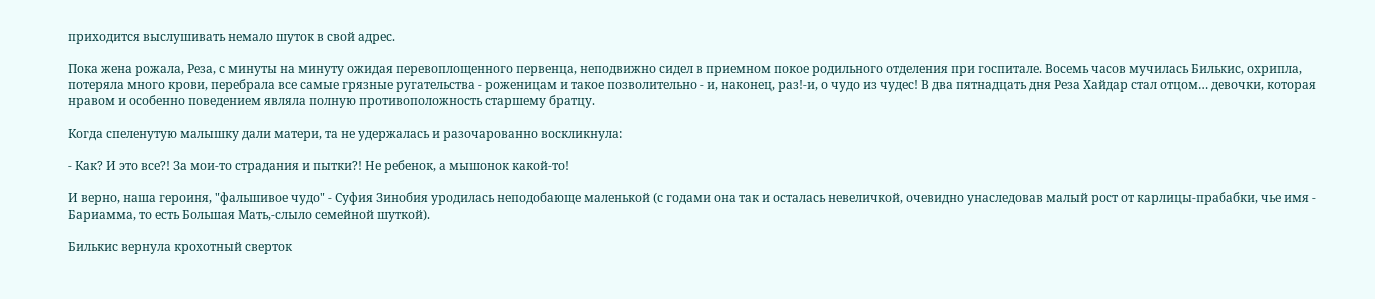приходится выслушивать немало шуток в свой адрес.

Пока жена рожала, Реза, с минуты на минуту ожидая перевоплощенного первенца, неподвижно сидел в приемном покое родильного отделения при госпитале. Восемь часов мучилась Билькис, охрипла, потеряла много крови, перебрала все самые грязные ругательства - роженицам и такое позволительно - и, наконец, раз!-и, о чудо из чудес! В два пятнадцать дня Реза Хайдар стал отцом… девочки, которая нравом и особенно поведением являла полную противоположность старшему братцу.

Когда спеленутую малышку дали матери, та не удержалась и разочарованно воскликнула:

- Как? И это все?! За мои-то страдания и пытки?! Не ребенок, а мышонок какой-то!

И верно, наша героиня, "фальшивое чудо" - Суфия Зинобия уродилась неподобающе маленькой (с годами она так и осталась невеличкой, очевидно унаследовав малый рост от карлицы-прабабки, чье имя - Бариамма, то есть Большая Мать,-слыло семейной шуткой).

Билькис вернула крохотный сверток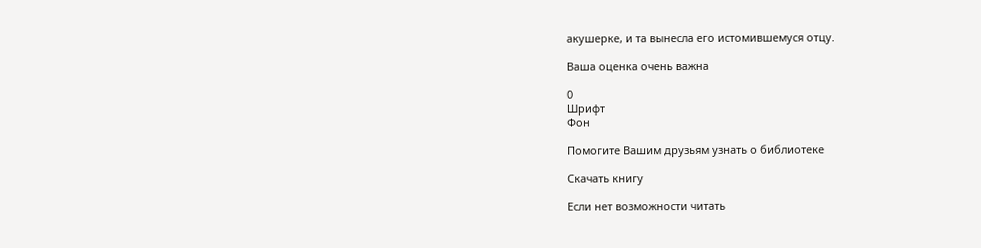акушерке, и та вынесла его истомившемуся отцу.

Ваша оценка очень важна

0
Шрифт
Фон

Помогите Вашим друзьям узнать о библиотеке

Скачать книгу

Если нет возможности читать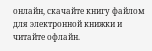онлайн, скачайте книгу файлом для электронной книжки и читайте офлайн.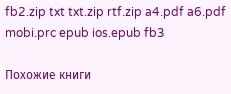fb2.zip txt txt.zip rtf.zip a4.pdf a6.pdf mobi.prc epub ios.epub fb3

Похожие книги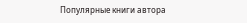Популярные книги автора